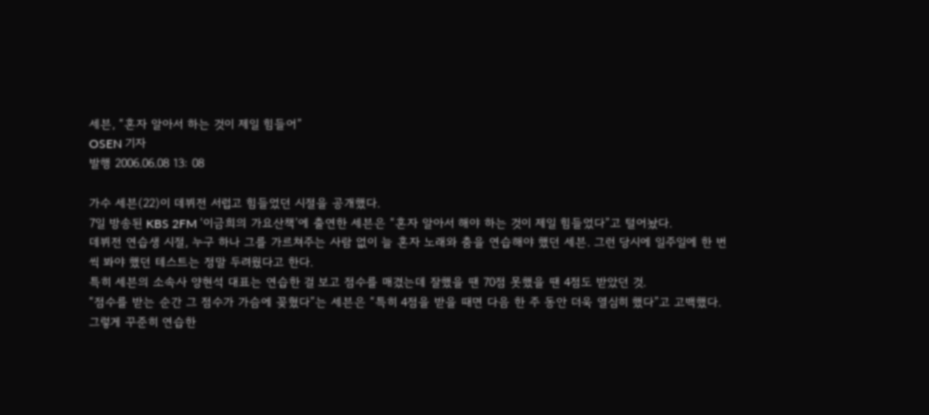세븐, “혼자 알아서 하는 것이 제일 힘들어”
OSEN 기자
발행 2006.06.08 13: 08

가수 세븐(22)이 데뷔전 서럽고 힘들었던 시절을 공개했다.
7일 방송된 KBS 2FM ‘이금희의 가요산책’에 출연한 세븐은 “혼자 알아서 해야 하는 것이 제일 힘들었다”고 털어놨다.
데뷔전 연습생 시절, 누구 하나 그를 가르쳐주는 사람 없이 늘 혼자 노래와 춤을 연습해야 했던 세븐. 그런 당시에 일주일에 한 번씩 봐야 했던 테스트는 정말 두려웠다고 한다.
특히 세븐의 소속사 양현석 대표는 연습한 걸 보고 점수를 매겼는데 잘했을 땐 70점 못했을 땐 4점도 받았던 것.
“점수를 받는 순간 그 점수가 가슴에 꽂혔다”는 세븐은 “특히 4점을 받을 때면 다음 한 주 동안 더욱 열심히 했다”고 고백했다. 그렇게 꾸준히 연습한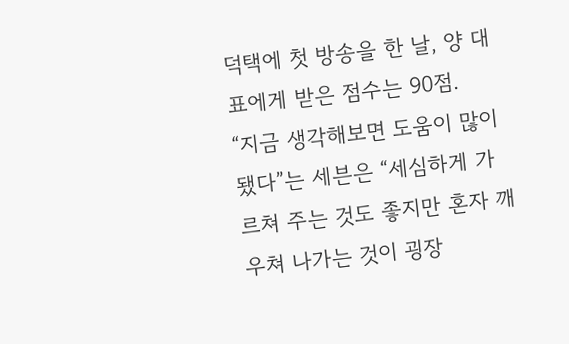덕택에 첫 방송을 한 날, 양 대표에게 받은 점수는 90점.
“지금 생각해보면 도움이 많이 됐다”는 세븐은 “세심하게 가르쳐 주는 것도 좋지만 혼자 깨우쳐 나가는 것이 굉장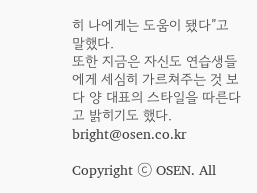히 나에게는 도움이 됐다”고 말했다.
또한 지금은 자신도 연습생들에게 세심히 가르쳐주는 것 보다 양 대표의 스타일을 따른다고 밝히기도 했다.
bright@osen.co.kr

Copyright ⓒ OSEN. All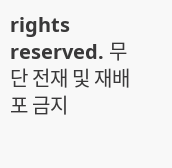rights reserved. 무단 전재 및 재배포 금지